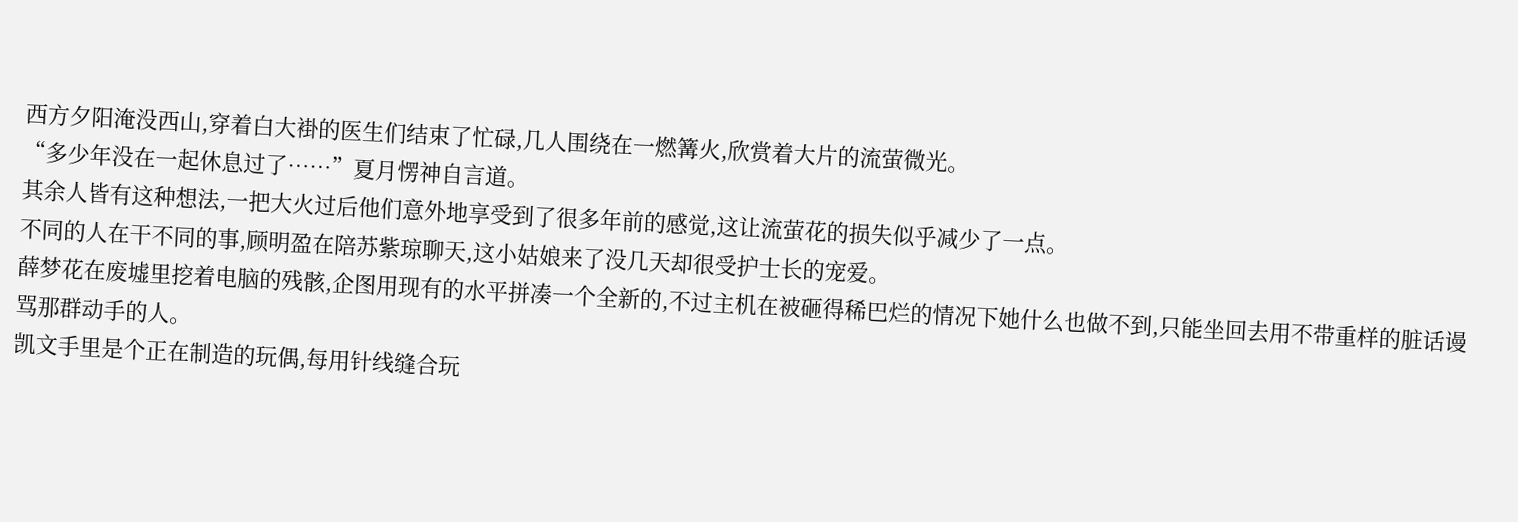西方夕阳淹没西山,穿着白大褂的医生们结束了忙碌,几人围绕在一燃篝火,欣赏着大片的流萤微光。
“多少年没在一起休息过了……”夏月愣神自言道。
其余人皆有这种想法,一把大火过后他们意外地享受到了很多年前的感觉,这让流萤花的损失似乎减少了一点。
不同的人在干不同的事,顾明盈在陪苏紫琼聊天,这小姑娘来了没几天却很受护士长的宠爱。
薛梦花在废墟里挖着电脑的残骸,企图用现有的水平拼凑一个全新的,不过主机在被砸得稀巴烂的情况下她什么也做不到,只能坐回去用不带重样的脏话谩骂那群动手的人。
凯文手里是个正在制造的玩偶,每用针线缝合玩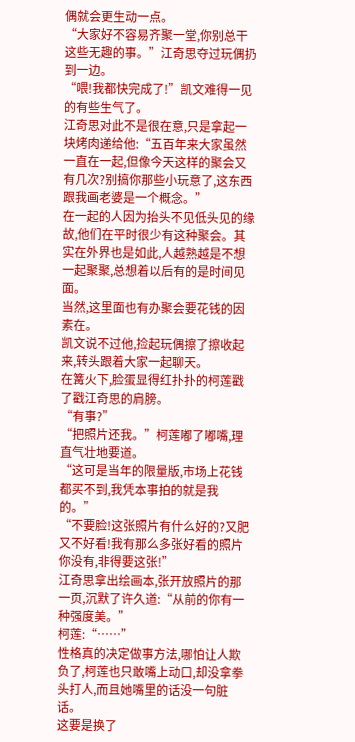偶就会更生动一点。
“大家好不容易齐聚一堂,你别总干这些无趣的事。”江奇思夺过玩偶扔到一边。
“喂!我都快完成了!”凯文难得一见的有些生气了。
江奇思对此不是很在意,只是拿起一块烤肉递给他:“五百年来大家虽然一直在一起,但像今天这样的聚会又有几次?别搞你那些小玩意了,这东西跟我画老婆是一个概念。”
在一起的人因为抬头不见低头见的缘故,他们在平时很少有这种聚会。其实在外界也是如此,人越熟越是不想一起聚聚,总想着以后有的是时间见面。
当然,这里面也有办聚会要花钱的因素在。
凯文说不过他,捡起玩偶擦了擦收起来,转头跟着大家一起聊天。
在篝火下,脸蛋显得红扑扑的柯莲戳了戳江奇思的肩膀。
“有事?”
“把照片还我。”柯莲嘟了嘟嘴,理直气壮地要道。
“这可是当年的限量版,市场上花钱都买不到,我凭本事拍的就是我的。”
“不要脸!这张照片有什么好的?又肥又不好看!我有那么多张好看的照片你没有,非得要这张!”
江奇思拿出绘画本,张开放照片的那一页,沉默了许久道:“从前的你有一种强度美。”
柯莲:“……”
性格真的决定做事方法,哪怕让人欺负了,柯莲也只敢嘴上动口,却没拿拳头打人,而且她嘴里的话没一句脏话。
这要是换了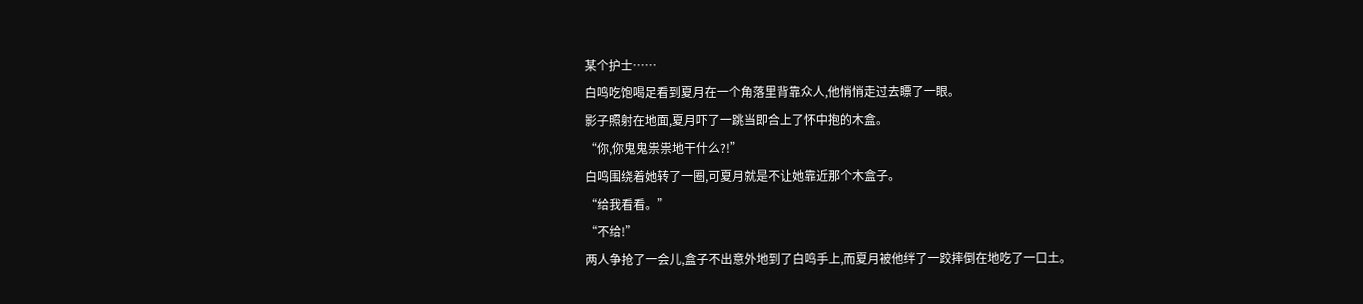某个护士……
白鸣吃饱喝足看到夏月在一个角落里背靠众人,他悄悄走过去瞟了一眼。
影子照射在地面,夏月吓了一跳当即合上了怀中抱的木盒。
“你,你鬼鬼祟祟地干什么?!”
白鸣围绕着她转了一圈,可夏月就是不让她靠近那个木盒子。
“给我看看。”
“不给!”
两人争抢了一会儿,盒子不出意外地到了白鸣手上,而夏月被他绊了一跤摔倒在地吃了一口土。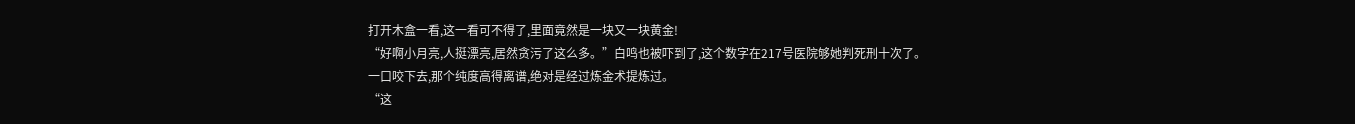打开木盒一看,这一看可不得了,里面竟然是一块又一块黄金!
“好啊小月亮,人挺漂亮,居然贪污了这么多。”白鸣也被吓到了,这个数字在217号医院够她判死刑十次了。
一口咬下去,那个纯度高得离谱,绝对是经过炼金术提炼过。
“这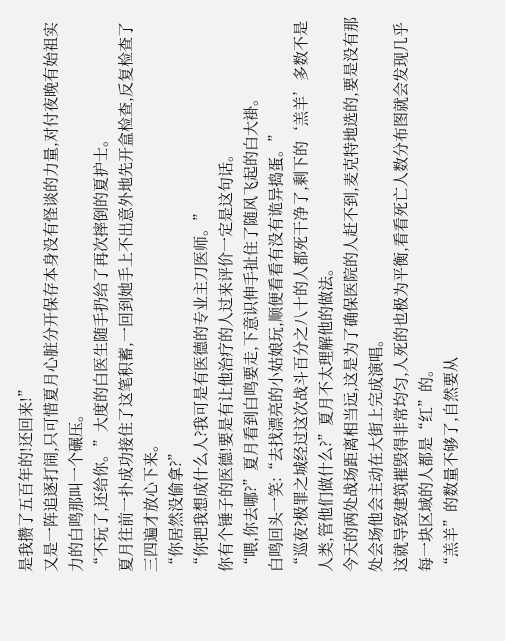是我攒了五百年的!还回来!”
又是一阵追逐打闹,只可惜夏月心脏分开保存本身没有怪谈的力量,对付夜晚有始祖实力的白鸣那叫一个碾压。
“不玩了,还给你。”大度的白医生随手扔给了再次摔倒的夏护士。
夏月往前一扑成功接住了这笔积蓄,一回到她手上不出意外地先开盒检查,反复检查了三四遍才放心下来。
“你居然没偷拿?”
“你把我想成什么人?我可是有医德的专业主刀医师。”
你有个锤子的医德!要是有让他治疗的人过来评价一定是这句话。
“喂,你去哪?”夏月看到白鸣要走,下意识伸手扯住了随风飞起的白大褂。
白鸣回头一笑:“去找漂亮的小姑娘玩,顺便看看有没有诡异捣蛋。”
“巡夜?极罪之城经过这次战斗百分之八十的人都死干净了,剩下的‘羔羊’多数不是人类,管他们做什么?”夏月不太理解他的做法。
今天的两处战场距离相当远,这是为了确保医院的人赶不到,麦克特地选的,要是没有那处会场他会主动在大街上完成演唱。
这就导致建筑摧毁得非常均匀,人死的也极为平衡,看看死亡人数分布图就会发现几乎每一块区域的人都是“红”的。
“羔羊”的数量不够了,自然要从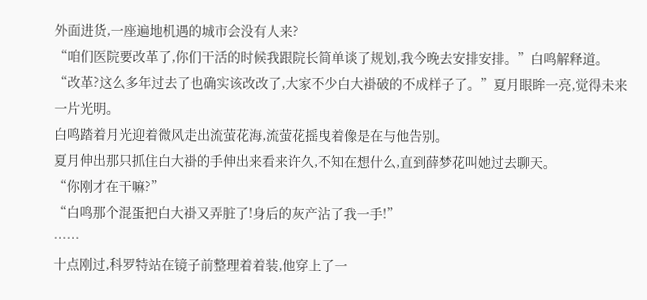外面进货,一座遍地机遇的城市会没有人来?
“咱们医院要改革了,你们干活的时候我跟院长简单谈了规划,我今晚去安排安排。”白鸣解释道。
“改革?这么多年过去了也确实该改改了,大家不少白大褂破的不成样子了。”夏月眼眸一亮,觉得未来一片光明。
白鸣踏着月光迎着微风走出流萤花海,流萤花摇曳着像是在与他告别。
夏月伸出那只抓住白大褂的手伸出来看来许久,不知在想什么,直到薛梦花叫她过去聊天。
“你刚才在干嘛?”
“白鸣那个混蛋把白大褂又弄脏了!身后的灰产沾了我一手!”
……
十点刚过,科罗特站在镜子前整理着着装,他穿上了一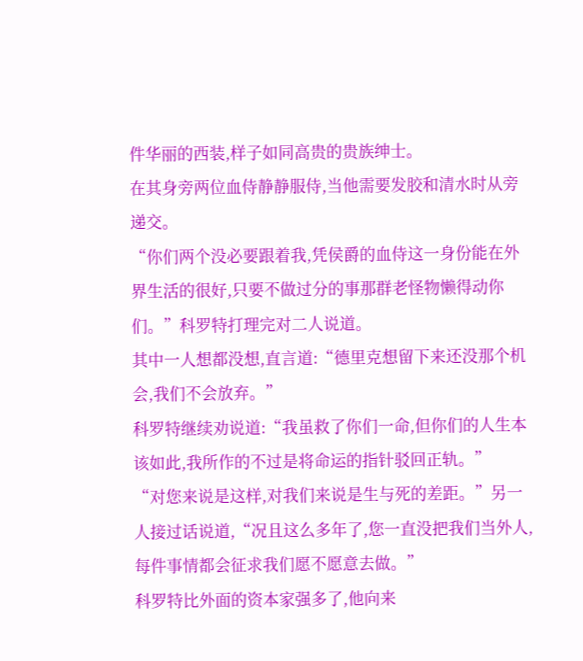件华丽的西装,样子如同高贵的贵族绅士。
在其身旁两位血侍静静服侍,当他需要发胶和清水时从旁递交。
“你们两个没必要跟着我,凭侯爵的血侍这一身份能在外界生活的很好,只要不做过分的事那群老怪物懒得动你们。”科罗特打理完对二人说道。
其中一人想都没想,直言道:“德里克想留下来还没那个机会,我们不会放弃。”
科罗特继续劝说道:“我虽救了你们一命,但你们的人生本该如此,我所作的不过是将命运的指针驳回正轨。”
“对您来说是这样,对我们来说是生与死的差距。”另一人接过话说道,“况且这么多年了,您一直没把我们当外人,每件事情都会征求我们愿不愿意去做。”
科罗特比外面的资本家强多了,他向来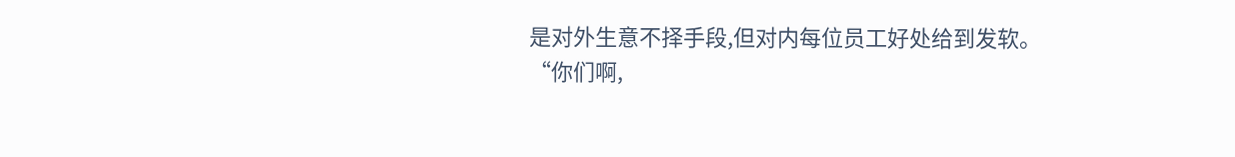是对外生意不择手段,但对内每位员工好处给到发软。
“你们啊,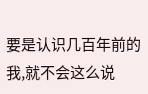要是认识几百年前的我,就不会这么说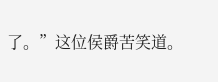了。”这位侯爵苦笑道。